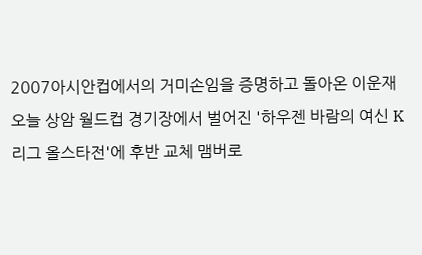2007아시안컵에서의 거미손임을 증명하고 돌아온 이운재
오늘 상암 월드컵 경기장에서 벌어진 '하우젠 바람의 여신 K리그 올스타전'에 후반 교체 맴버로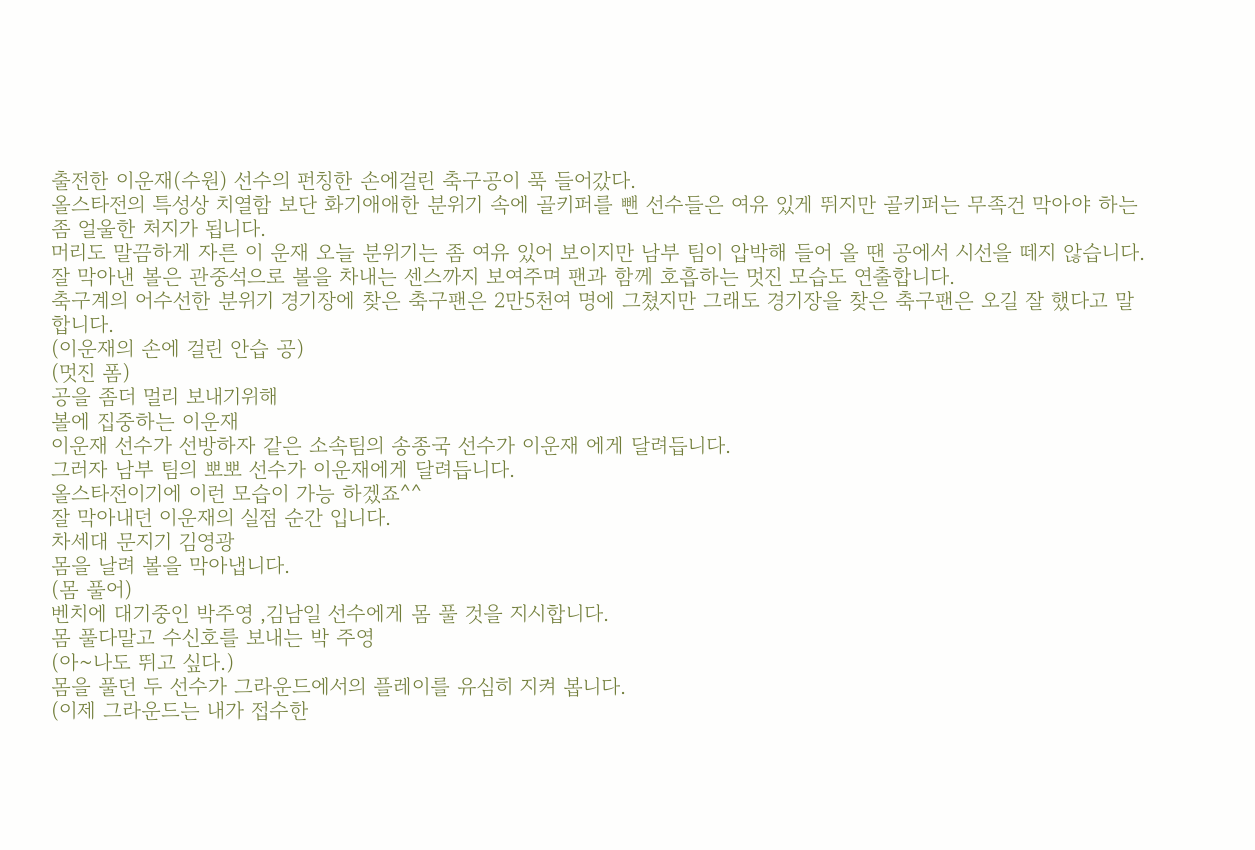출전한 이운재(수원) 선수의 펀칭한 손에걸린 축구공이 푹 들어갔다.
올스타전의 특성상 치열함 보단 화기애애한 분위기 속에 골키퍼를 뺀 선수들은 여유 있게 뛰지만 골키퍼는 무족건 막아야 하는 좀 얼울한 처지가 됩니다.
머리도 말끔하게 자른 이 운재 오늘 분위기는 좀 여유 있어 보이지만 남부 팀이 압박해 들어 올 땐 공에서 시선을 떼지 않습니다.
잘 막아낸 볼은 관중석으로 볼을 차내는 센스까지 보여주며 팬과 함께 호흡하는 멋진 모습도 연출합니다.
축구계의 어수선한 분위기 경기장에 찾은 축구팬은 2만5천여 명에 그쳤지만 그래도 경기장을 찾은 축구팬은 오길 잘 했다고 말 합니다.
(이운재의 손에 걸린 안습 공)
(멋진 폼)
공을 좀더 멀리 보내기위해
볼에 집중하는 이운재
이운재 선수가 선방하자 같은 소속팀의 송종국 선수가 이운재 에게 달려듭니다.
그러자 남부 팀의 뽀뽀 선수가 이운재에게 달려듭니다.
올스타전이기에 이런 모습이 가능 하겠죠^^
잘 막아내던 이운재의 실점 순간 입니다.
차세대 문지기 김영광
몸을 날려 볼을 막아냅니다.
(몸 풀어)
벤치에 대기중인 박주영 ,김남일 선수에게 몸 풀 것을 지시합니다.
몸 풀다말고 수신호를 보내는 박 주영
(아~나도 뛰고 싶다.)
몸을 풀던 두 선수가 그라운드에서의 플레이를 유심히 지켜 봅니다.
(이제 그라운드는 내가 접수한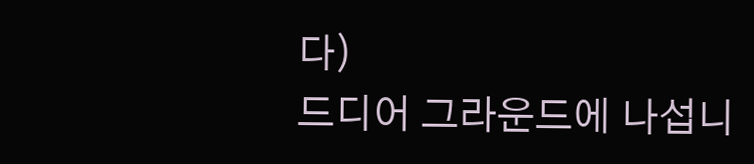다)
드디어 그라운드에 나섭니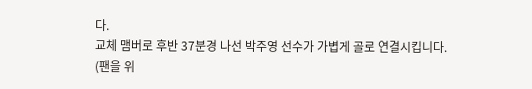다.
교체 맴버로 후반 37분경 나선 박주영 선수가 가볍게 골로 연결시킵니다.
(팬을 위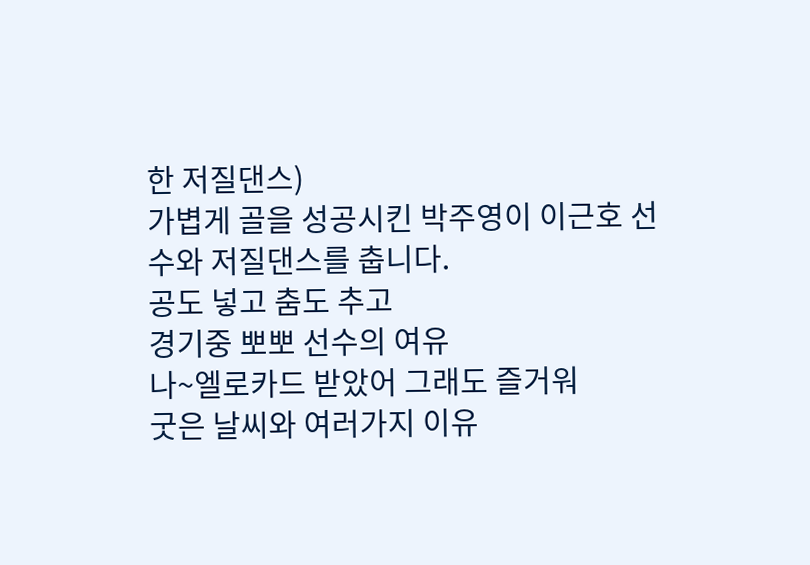한 저질댄스)
가볍게 골을 성공시킨 박주영이 이근호 선수와 저질댄스를 춥니다.
공도 넣고 춤도 추고
경기중 뽀뽀 선수의 여유
나~엘로카드 받았어 그래도 즐거워
굿은 날씨와 여러가지 이유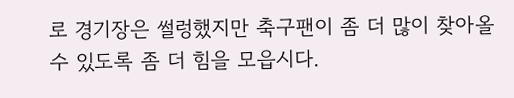로 경기장은 썰렁했지만 축구팬이 좀 더 많이 찾아올 수 있도록 좀 더 힘을 모읍시다.